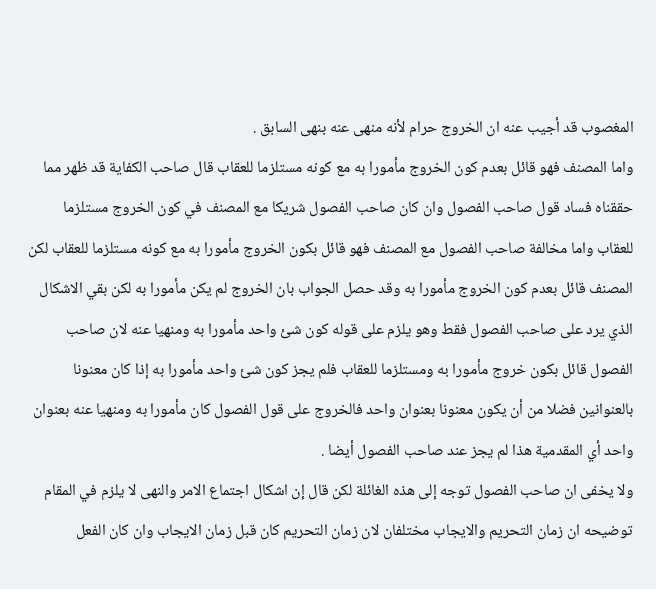المغصوب قد أجيب عنه ان الخروج حرام لأنه منهى عنه بنهى السابق .
واما المصنف فهو قائل بعدم كون الخروج مأمورا به مع كونه مستلزما للعقاب قال صاحب الكفاية قد ظهر مما حققناه فساد قول صاحب الفصول وان كان صاحب الفصول شريكا مع المصنف في كون الخروج مستلزما للعقاب واما مخالفة صاحب الفصول مع المصنف فهو قائل بكون الخروج مأمورا به مع كونه مستلزما للعقاب لكن المصنف قائل بعدم كون الخروج مأمورا به وقد حصل الجواب بان الخروج لم يكن مأمورا به لكن بقي الاشكال الذي يرد على صاحب الفصول فقط وهو يلزم على قوله كون شئ واحد مأمورا به ومنهيا عنه لان صاحب الفصول قائل بكون خروج مأمورا به ومستلزما للعقاب فلم يجز كون شئ واحد مأمورا به إذا كان معنونا بالعنوانين فضلا من أن يكون معنونا بعنوان واحد فالخروج على قول الفصول كان مأمورا به ومنهيا عنه بعنوان واحد أي المقدمية هذا لم يجز عند صاحب الفصول أيضا .
ولا يخفى ان صاحب الفصول توجه إلى هذه الغائلة لكن قال إن اشكال اجتماع الامر والنهى لا يلزم في المقام توضيحه ان زمان التحريم والايجاب مختلفان لان زمان التحريم كان قبل زمان الايجاب وان كان الفعل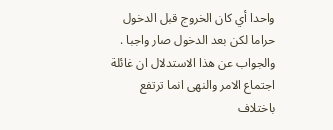واحدا أي كان الخروج قبل الدخول حراما لكن بعد الدخول صار واجبا .
والجواب عن هذا الاستدلال ان غائلة اجتماع الامر والنهى انما ترتفع باختلاف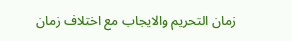زمان التحريم والايجاب مع اختلاف زمان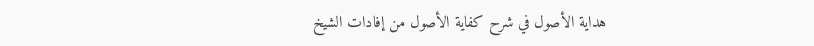هداية الأصول في شرح كفاية الأصول من إفادات الشيخ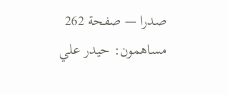صدرا — صفحة 262
مساهمون: حيدر علي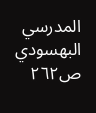المدرسي البهسودي
ص٢٦٢